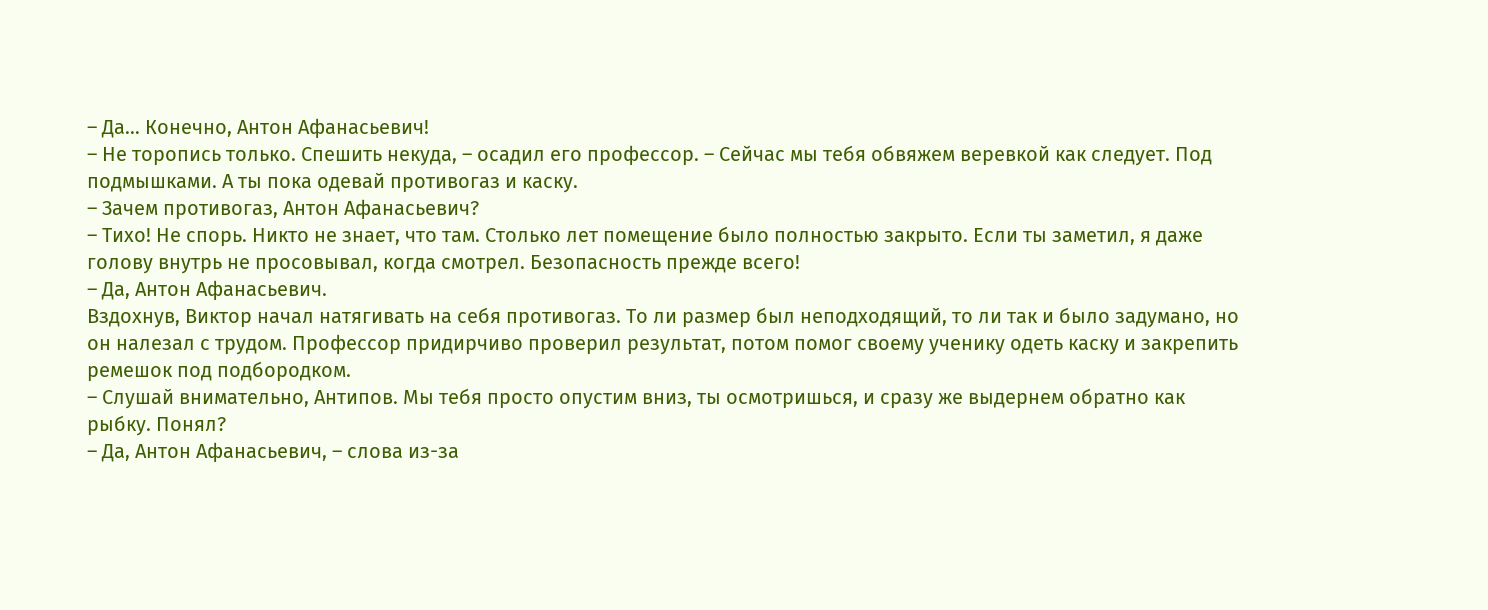– Да… Конечно, Антон Афанасьевич!
– Не торопись только. Спешить некуда, – осадил его профессор. – Сейчас мы тебя обвяжем веревкой как следует. Под подмышками. А ты пока одевай противогаз и каску.
– Зачем противогаз, Антон Афанасьевич?
– Тихо! Не спорь. Никто не знает, что там. Столько лет помещение было полностью закрыто. Если ты заметил, я даже голову внутрь не просовывал, когда смотрел. Безопасность прежде всего!
– Да, Антон Афанасьевич.
Вздохнув, Виктор начал натягивать на себя противогаз. То ли размер был неподходящий, то ли так и было задумано, но он налезал с трудом. Профессор придирчиво проверил результат, потом помог своему ученику одеть каску и закрепить ремешок под подбородком.
– Слушай внимательно, Антипов. Мы тебя просто опустим вниз, ты осмотришься, и сразу же выдернем обратно как рыбку. Понял?
– Да, Антон Афанасьевич, – слова из-за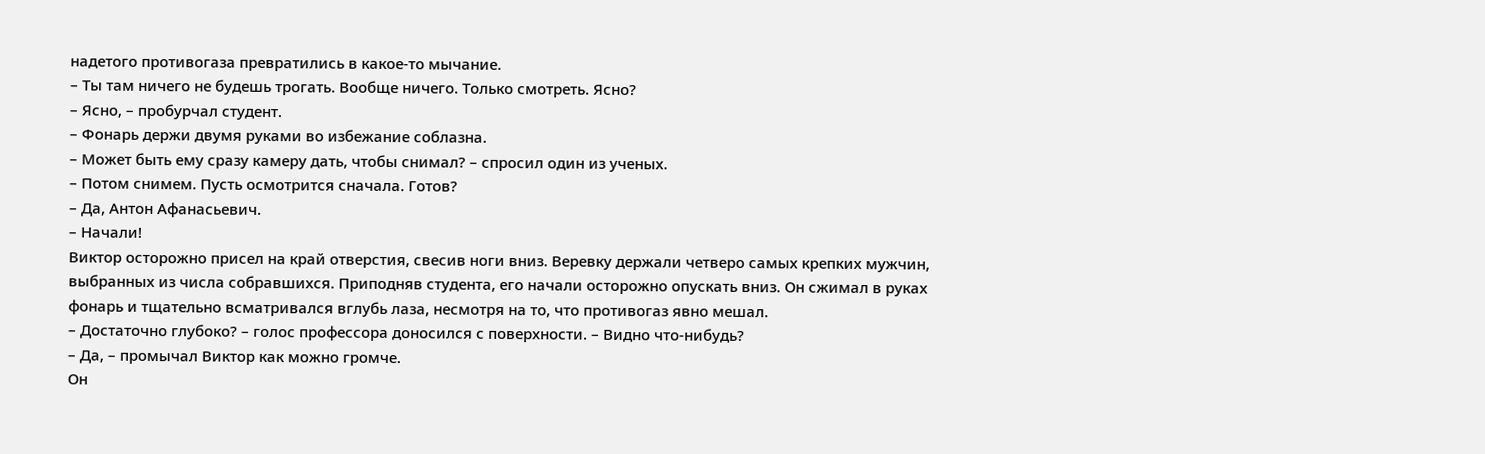надетого противогаза превратились в какое-то мычание.
– Ты там ничего не будешь трогать. Вообще ничего. Только смотреть. Ясно?
– Ясно, – пробурчал студент.
– Фонарь держи двумя руками во избежание соблазна.
– Может быть ему сразу камеру дать, чтобы снимал? – спросил один из ученых.
– Потом снимем. Пусть осмотрится сначала. Готов?
– Да, Антон Афанасьевич.
– Начали!
Виктор осторожно присел на край отверстия, свесив ноги вниз. Веревку держали четверо самых крепких мужчин, выбранных из числа собравшихся. Приподняв студента, его начали осторожно опускать вниз. Он сжимал в руках фонарь и тщательно всматривался вглубь лаза, несмотря на то, что противогаз явно мешал.
– Достаточно глубоко? – голос профессора доносился с поверхности. – Видно что-нибудь?
– Да, – промычал Виктор как можно громче.
Он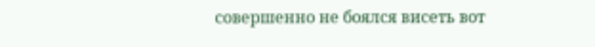совершенно не боялся висеть вот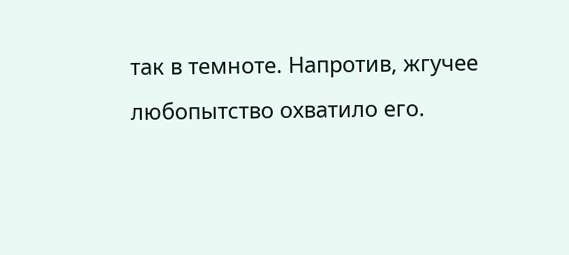так в темноте. Напротив, жгучее любопытство охватило его.